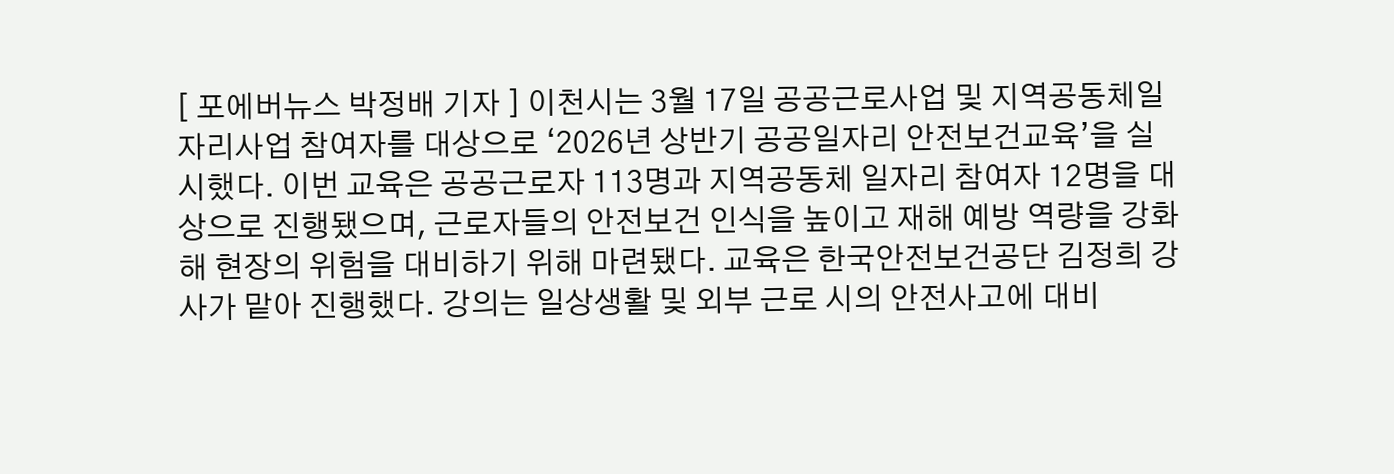[ 포에버뉴스 박정배 기자 ] 이천시는 3월 17일 공공근로사업 및 지역공동체일자리사업 참여자를 대상으로 ‘2026년 상반기 공공일자리 안전보건교육’을 실시했다. 이번 교육은 공공근로자 113명과 지역공동체 일자리 참여자 12명을 대상으로 진행됐으며, 근로자들의 안전보건 인식을 높이고 재해 예방 역량을 강화해 현장의 위험을 대비하기 위해 마련됐다. 교육은 한국안전보건공단 김정희 강사가 맡아 진행했다. 강의는 일상생활 및 외부 근로 시의 안전사고에 대비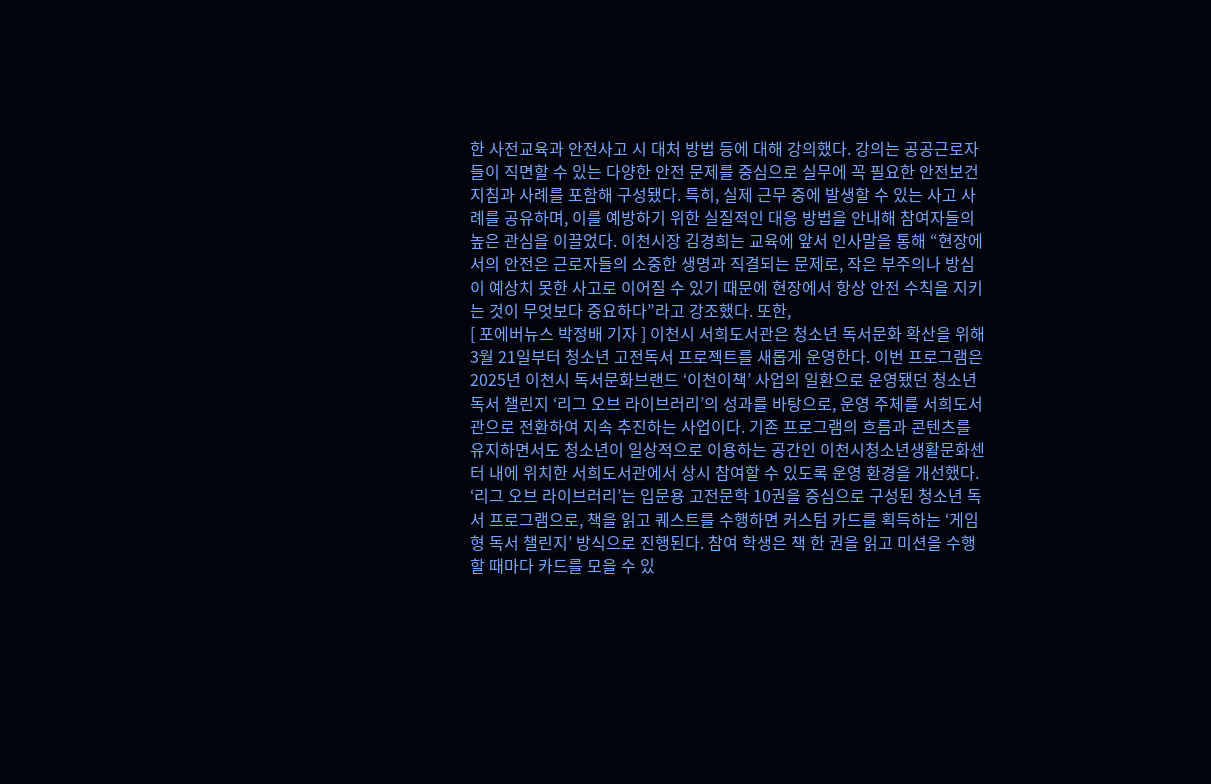한 사전교육과 안전사고 시 대처 방법 등에 대해 강의했다. 강의는 공공근로자들이 직면할 수 있는 다양한 안전 문제를 중심으로 실무에 꼭 필요한 안전보건 지침과 사례를 포함해 구성됐다. 특히, 실제 근무 중에 발생할 수 있는 사고 사례를 공유하며, 이를 예방하기 위한 실질적인 대응 방법을 안내해 참여자들의 높은 관심을 이끌었다. 이천시장 김경희는 교육에 앞서 인사말을 통해 “현장에서의 안전은 근로자들의 소중한 생명과 직결되는 문제로, 작은 부주의나 방심이 예상치 못한 사고로 이어질 수 있기 때문에 현장에서 항상 안전 수칙을 지키는 것이 무엇보다 중요하다”라고 강조했다. 또한,
[ 포에버뉴스 박정배 기자 ] 이천시 서희도서관은 청소년 독서문화 확산을 위해 3월 21일부터 청소년 고전독서 프로젝트를 새롭게 운영한다. 이번 프로그램은 2025년 이천시 독서문화브랜드 ‘이천이책’ 사업의 일환으로 운영됐던 청소년 독서 챌린지 ‘리그 오브 라이브러리’의 성과를 바탕으로, 운영 주체를 서희도서관으로 전환하여 지속 추진하는 사업이다. 기존 프로그램의 흐름과 콘텐츠를 유지하면서도 청소년이 일상적으로 이용하는 공간인 이천시청소년생활문화센터 내에 위치한 서희도서관에서 상시 참여할 수 있도록 운영 환경을 개선했다. ‘리그 오브 라이브러리’는 입문용 고전문학 10권을 중심으로 구성된 청소년 독서 프로그램으로, 책을 읽고 퀘스트를 수행하면 커스텀 카드를 획득하는 ‘게임형 독서 챌린지’ 방식으로 진행된다. 참여 학생은 책 한 권을 읽고 미션을 수행할 때마다 카드를 모을 수 있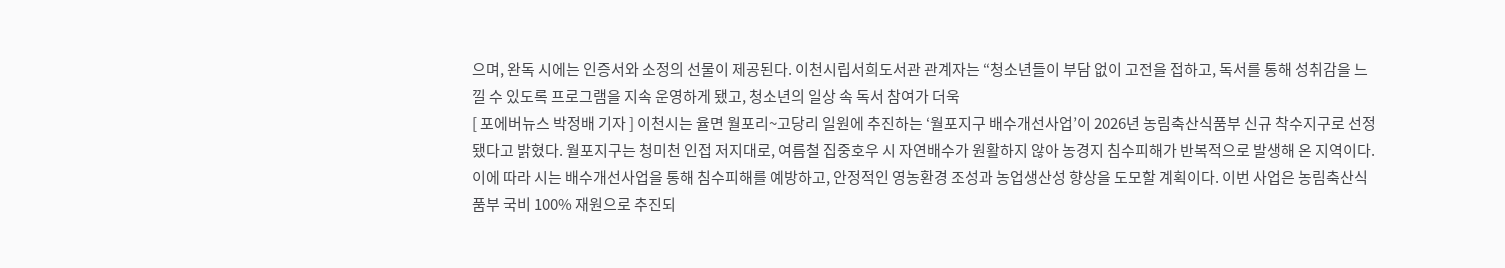으며, 완독 시에는 인증서와 소정의 선물이 제공된다. 이천시립서희도서관 관계자는 “청소년들이 부담 없이 고전을 접하고, 독서를 통해 성취감을 느낄 수 있도록 프로그램을 지속 운영하게 됐고, 청소년의 일상 속 독서 참여가 더욱
[ 포에버뉴스 박정배 기자 ] 이천시는 율면 월포리~고당리 일원에 추진하는 ‘월포지구 배수개선사업’이 2026년 농림축산식품부 신규 착수지구로 선정됐다고 밝혔다. 월포지구는 청미천 인접 저지대로, 여름철 집중호우 시 자연배수가 원활하지 않아 농경지 침수피해가 반복적으로 발생해 온 지역이다. 이에 따라 시는 배수개선사업을 통해 침수피해를 예방하고, 안정적인 영농환경 조성과 농업생산성 향상을 도모할 계획이다. 이번 사업은 농림축산식품부 국비 100% 재원으로 추진되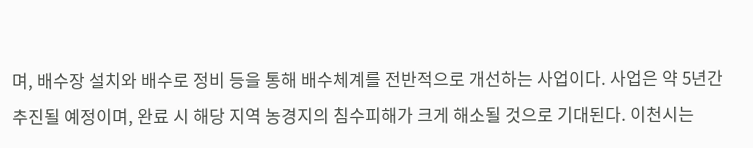며, 배수장 설치와 배수로 정비 등을 통해 배수체계를 전반적으로 개선하는 사업이다. 사업은 약 5년간 추진될 예정이며, 완료 시 해당 지역 농경지의 침수피해가 크게 해소될 것으로 기대된다. 이천시는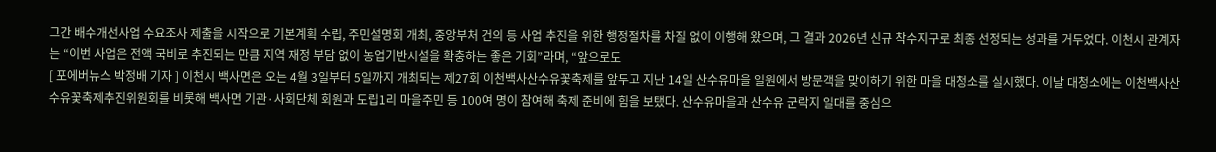그간 배수개선사업 수요조사 제출을 시작으로 기본계획 수립, 주민설명회 개최, 중앙부처 건의 등 사업 추진을 위한 행정절차를 차질 없이 이행해 왔으며, 그 결과 2026년 신규 착수지구로 최종 선정되는 성과를 거두었다. 이천시 관계자는 “이번 사업은 전액 국비로 추진되는 만큼 지역 재정 부담 없이 농업기반시설을 확충하는 좋은 기회”라며, “앞으로도
[ 포에버뉴스 박정배 기자 ] 이천시 백사면은 오는 4월 3일부터 5일까지 개최되는 제27회 이천백사산수유꽃축제를 앞두고 지난 14일 산수유마을 일원에서 방문객을 맞이하기 위한 마을 대청소를 실시했다. 이날 대청소에는 이천백사산수유꽃축제추진위원회를 비롯해 백사면 기관·사회단체 회원과 도립1리 마을주민 등 100여 명이 참여해 축제 준비에 힘을 보탰다. 산수유마을과 산수유 군락지 일대를 중심으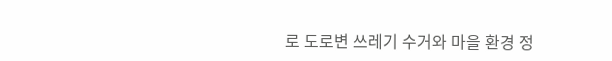로 도로변 쓰레기 수거와 마을 환경 정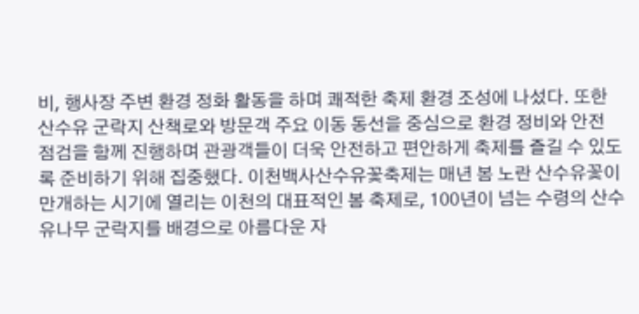비, 행사장 주변 환경 정화 활동을 하며 쾌적한 축제 환경 조성에 나섰다. 또한 산수유 군락지 산책로와 방문객 주요 이동 동선을 중심으로 환경 정비와 안전 점검을 함께 진행하며 관광객들이 더욱 안전하고 편안하게 축제를 즐길 수 있도록 준비하기 위해 집중했다. 이천백사산수유꽃축제는 매년 봄 노란 산수유꽃이 만개하는 시기에 열리는 이천의 대표적인 봄 축제로, 100년이 넘는 수령의 산수유나무 군락지를 배경으로 아름다운 자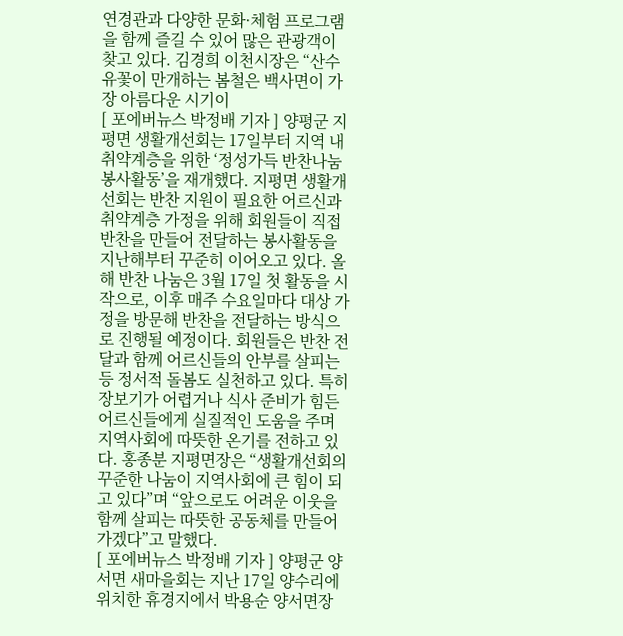연경관과 다양한 문화·체험 프로그램을 함께 즐길 수 있어 많은 관광객이 찾고 있다. 김경희 이천시장은 “산수유꽃이 만개하는 봄철은 백사면이 가장 아름다운 시기이
[ 포에버뉴스 박정배 기자 ] 양평군 지평면 생활개선회는 17일부터 지역 내 취약계층을 위한 ‘정성가득 반찬나눔 봉사활동’을 재개했다. 지평면 생활개선회는 반찬 지원이 필요한 어르신과 취약계층 가정을 위해 회원들이 직접 반찬을 만들어 전달하는 봉사활동을 지난해부터 꾸준히 이어오고 있다. 올해 반찬 나눔은 3월 17일 첫 활동을 시작으로, 이후 매주 수요일마다 대상 가정을 방문해 반찬을 전달하는 방식으로 진행될 예정이다. 회원들은 반찬 전달과 함께 어르신들의 안부를 살피는 등 정서적 돌봄도 실천하고 있다. 특히 장보기가 어렵거나 식사 준비가 힘든 어르신들에게 실질적인 도움을 주며 지역사회에 따뜻한 온기를 전하고 있다. 홍종분 지평면장은 “생활개선회의 꾸준한 나눔이 지역사회에 큰 힘이 되고 있다”며 “앞으로도 어려운 이웃을 함께 살피는 따뜻한 공동체를 만들어 가겠다”고 말했다.
[ 포에버뉴스 박정배 기자 ] 양평군 양서면 새마을회는 지난 17일 양수리에 위치한 휴경지에서 박용순 양서면장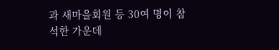과 새마을회원 등 30여 명이 참석한 가운데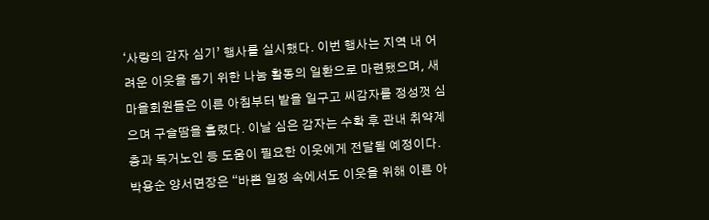‘사랑의 감자 심기’ 행사를 실시했다. 이번 행사는 지역 내 어려운 이웃을 돕기 위한 나눔 활동의 일환으로 마련됐으며, 새마을회원들은 이른 아침부터 밭을 일구고 씨감자를 정성껏 심으며 구슬땀을 흘렸다. 이날 심은 감자는 수확 후 관내 취약계층과 독거노인 등 도움이 필요한 이웃에게 전달될 예정이다. 박용순 양서면장은 “바쁜 일정 속에서도 이웃을 위해 이른 아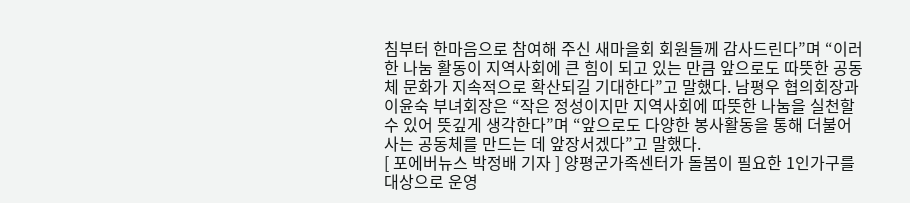침부터 한마음으로 참여해 주신 새마을회 회원들께 감사드린다”며 “이러한 나눔 활동이 지역사회에 큰 힘이 되고 있는 만큼 앞으로도 따뜻한 공동체 문화가 지속적으로 확산되길 기대한다”고 말했다. 남평우 협의회장과 이윤숙 부녀회장은 “작은 정성이지만 지역사회에 따뜻한 나눔을 실천할 수 있어 뜻깊게 생각한다”며 “앞으로도 다양한 봉사활동을 통해 더불어 사는 공동체를 만드는 데 앞장서겠다”고 말했다.
[ 포에버뉴스 박정배 기자 ] 양평군가족센터가 돌봄이 필요한 1인가구를 대상으로 운영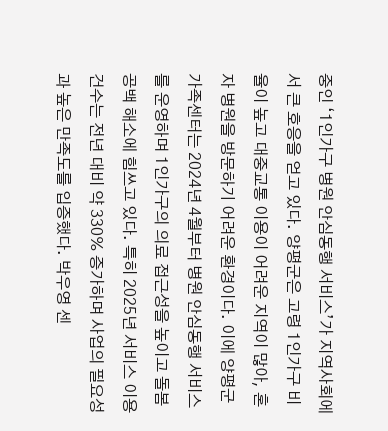중인 ‘1인가구 병원 안심동행 서비스’가 지역사회에서 큰 호응을 얻고 있다. 양평군은 고령 1인가구 비율이 높고 대중교통 이용이 어려운 지역이 많아, 혼자 병원을 방문하기 어려운 환경이다. 이에 양평군가족센터는 2024년 4월부터 병원 안심동행 서비스를 운영하며 1인가구의 의료 접근성을 높이고 돌봄 공백 해소에 힘쓰고 있다. 특히 2025년 서비스 이용 건수는 전년 대비 약 330% 증가하며 사업의 필요성과 높은 만족도를 입증했다. 박우영 센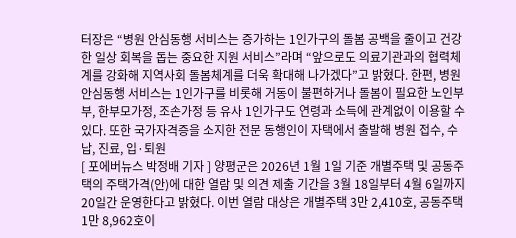터장은 “병원 안심동행 서비스는 증가하는 1인가구의 돌봄 공백을 줄이고 건강한 일상 회복을 돕는 중요한 지원 서비스”라며 “앞으로도 의료기관과의 협력체계를 강화해 지역사회 돌봄체계를 더욱 확대해 나가겠다”고 밝혔다. 한편, 병원 안심동행 서비스는 1인가구를 비롯해 거동이 불편하거나 돌봄이 필요한 노인부부, 한부모가정, 조손가정 등 유사 1인가구도 연령과 소득에 관계없이 이용할 수 있다. 또한 국가자격증을 소지한 전문 동행인이 자택에서 출발해 병원 접수, 수납, 진료, 입·퇴원
[ 포에버뉴스 박정배 기자 ] 양평군은 2026년 1월 1일 기준 개별주택 및 공동주택의 주택가격(안)에 대한 열람 및 의견 제출 기간을 3월 18일부터 4월 6일까지 20일간 운영한다고 밝혔다. 이번 열람 대상은 개별주택 3만 2,410호, 공동주택 1만 8,962호이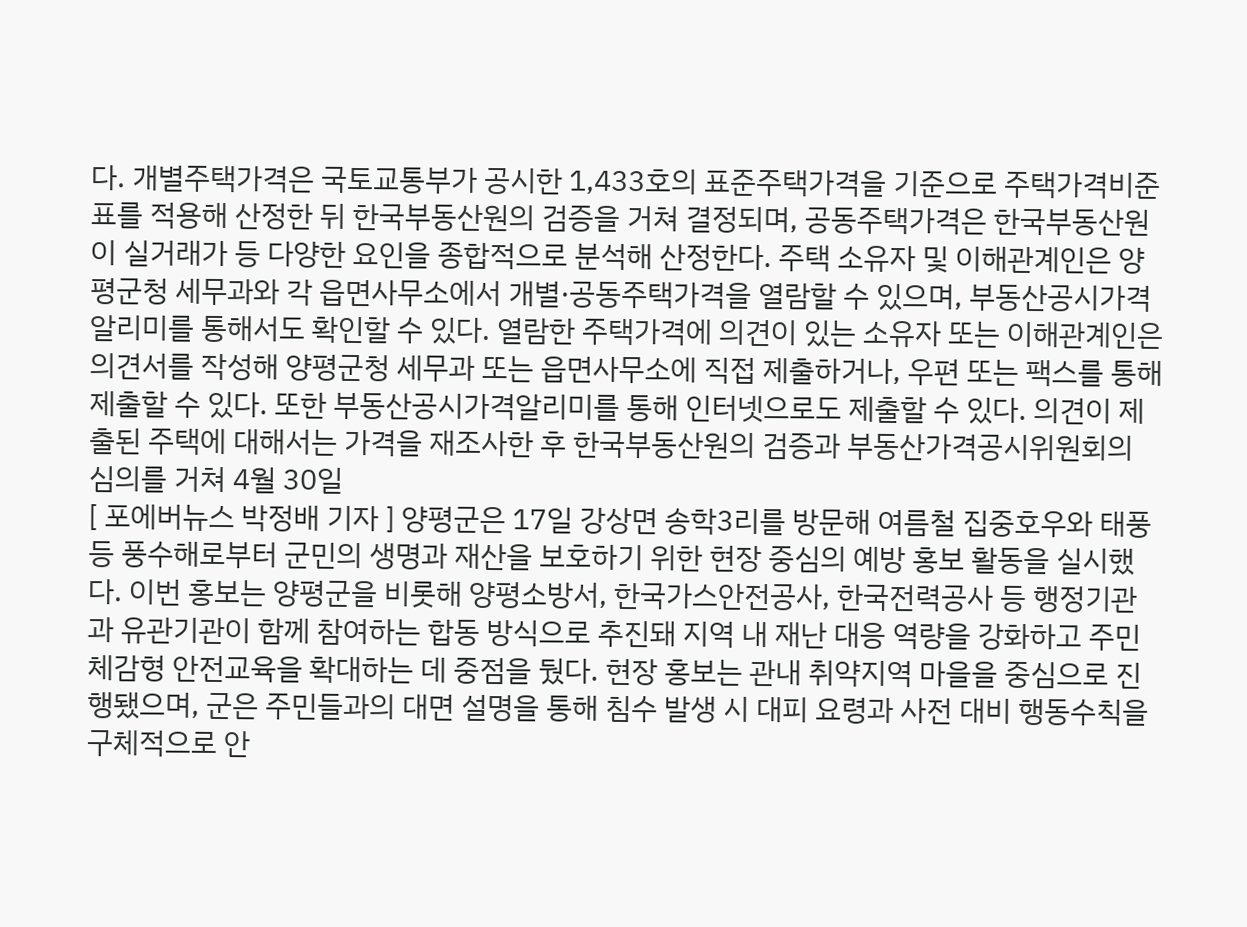다. 개별주택가격은 국토교통부가 공시한 1,433호의 표준주택가격을 기준으로 주택가격비준표를 적용해 산정한 뒤 한국부동산원의 검증을 거쳐 결정되며, 공동주택가격은 한국부동산원이 실거래가 등 다양한 요인을 종합적으로 분석해 산정한다. 주택 소유자 및 이해관계인은 양평군청 세무과와 각 읍면사무소에서 개별·공동주택가격을 열람할 수 있으며, 부동산공시가격알리미를 통해서도 확인할 수 있다. 열람한 주택가격에 의견이 있는 소유자 또는 이해관계인은 의견서를 작성해 양평군청 세무과 또는 읍면사무소에 직접 제출하거나, 우편 또는 팩스를 통해 제출할 수 있다. 또한 부동산공시가격알리미를 통해 인터넷으로도 제출할 수 있다. 의견이 제출된 주택에 대해서는 가격을 재조사한 후 한국부동산원의 검증과 부동산가격공시위원회의 심의를 거쳐 4월 30일
[ 포에버뉴스 박정배 기자 ] 양평군은 17일 강상면 송학3리를 방문해 여름철 집중호우와 태풍 등 풍수해로부터 군민의 생명과 재산을 보호하기 위한 현장 중심의 예방 홍보 활동을 실시했다. 이번 홍보는 양평군을 비롯해 양평소방서, 한국가스안전공사, 한국전력공사 등 행정기관과 유관기관이 함께 참여하는 합동 방식으로 추진돼 지역 내 재난 대응 역량을 강화하고 주민 체감형 안전교육을 확대하는 데 중점을 뒀다. 현장 홍보는 관내 취약지역 마을을 중심으로 진행됐으며, 군은 주민들과의 대면 설명을 통해 침수 발생 시 대피 요령과 사전 대비 행동수칙을 구체적으로 안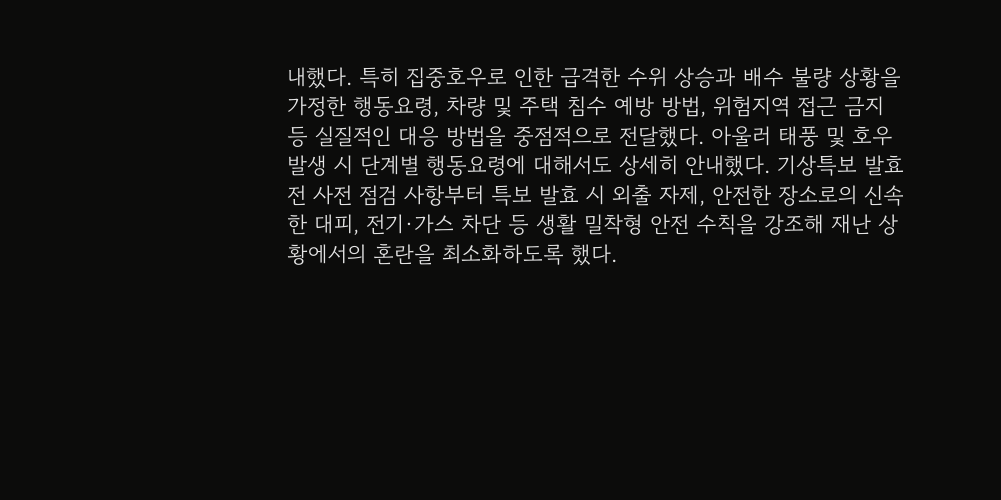내했다. 특히 집중호우로 인한 급격한 수위 상승과 배수 불량 상황을 가정한 행동요령, 차량 및 주택 침수 예방 방법, 위험지역 접근 금지 등 실질적인 대응 방법을 중점적으로 전달했다. 아울러 태풍 및 호우 발생 시 단계별 행동요령에 대해서도 상세히 안내했다. 기상특보 발효 전 사전 점검 사항부터 특보 발효 시 외출 자제, 안전한 장소로의 신속한 대피, 전기·가스 차단 등 생활 밀착형 안전 수칙을 강조해 재난 상황에서의 혼란을 최소화하도록 했다.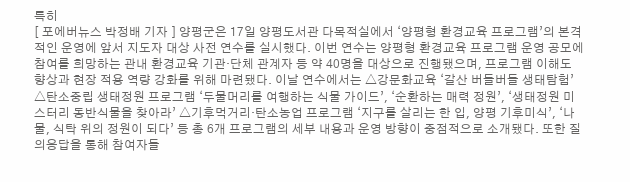특히
[ 포에버뉴스 박정배 기자 ] 양평군은 17일 양평도서관 다목적실에서 ‘양평형 환경교육 프로그램’의 본격적인 운영에 앞서 지도자 대상 사전 연수를 실시했다. 이번 연수는 양평형 환경교육 프로그램 운영 공모에 참여를 희망하는 관내 환경교육 기관·단체 관계자 등 약 40명을 대상으로 진행됐으며, 프로그램 이해도 향상과 현장 적용 역량 강화를 위해 마련됐다. 이날 연수에서는 △강문화교육 ‘갈산 버들버들 생태탐험’ △탄소중립 생태정원 프로그램 ‘두물머리를 여행하는 식물 가이드’, ‘순환하는 매력 정원’, ‘생태정원 미스터리 동반식물을 찾아라’ △기후먹거리·탄소농업 프로그램 ‘지구를 살리는 한 입, 양평 기후미식’, ‘나물, 식탁 위의 정원이 되다’ 등 총 6개 프로그램의 세부 내용과 운영 방향이 중점적으로 소개됐다. 또한 질의응답을 통해 참여자들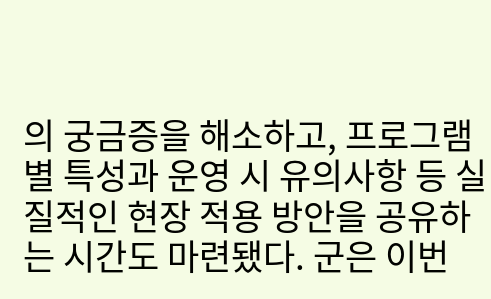의 궁금증을 해소하고, 프로그램별 특성과 운영 시 유의사항 등 실질적인 현장 적용 방안을 공유하는 시간도 마련됐다. 군은 이번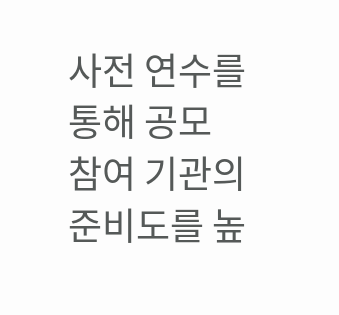사전 연수를 통해 공모 참여 기관의 준비도를 높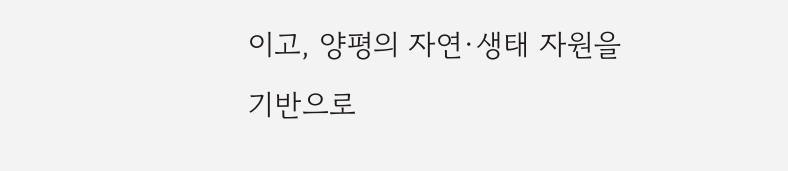이고, 양평의 자연·생태 자원을 기반으로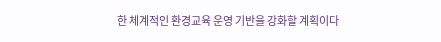한 체계적인 환경교육 운영 기반을 강화할 계획이다